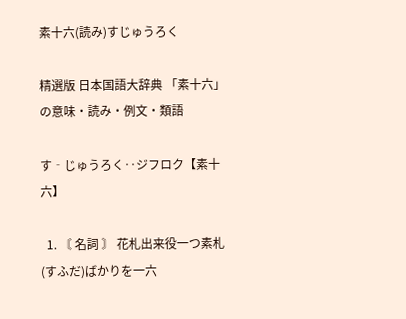素十六(読み)すじゅうろく

精選版 日本国語大辞典 「素十六」の意味・読み・例文・類語

す‐じゅうろく‥ジフロク【素十六】

  1. 〘 名詞 〙 花札出来役一つ素札(すふだ)ばかりを一六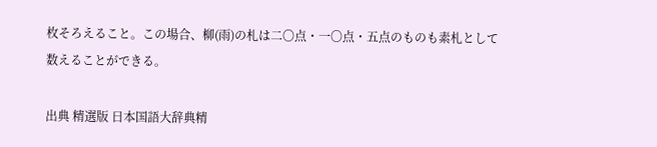枚そろえること。この場合、柳(雨)の札は二〇点・一〇点・五点のものも素札として数えることができる。

出典 精選版 日本国語大辞典精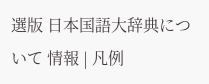選版 日本国語大辞典について 情報 | 凡例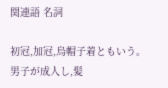関連語 名詞

初冠,加冠,烏帽子着ともいう。男子が成人し,髪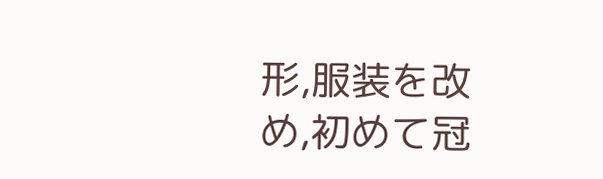形,服装を改め,初めて冠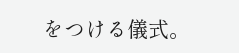をつける儀式。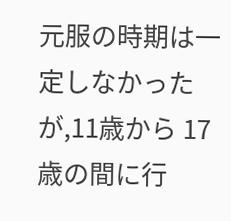元服の時期は一定しなかったが,11歳から 17歳の間に行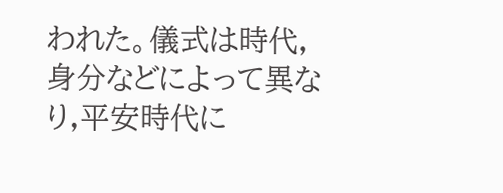われた。儀式は時代,身分などによって異なり,平安時代に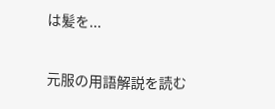は髪を...

元服の用語解説を読む